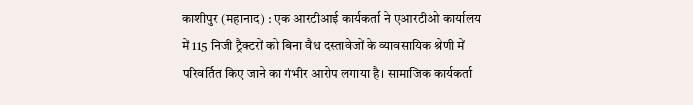काशीपुर (महानाद) : एक आरटीआई कार्यकर्ता ने एआरटीओ कार्यालय में 115 निजी ट्रैक्टरों को बिना वैध दस्तावेजों के व्यावसायिक श्रेणी में परिवर्तित किए जाने का गंभीर आरोप लगाया है। सामाजिक कार्यकर्ता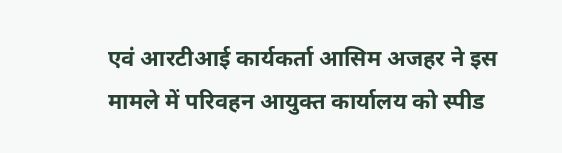एवं आरटीआई कार्यकर्ता आसिम अजहर ने इस मामले में परिवहन आयुक्त कार्यालय को स्पीड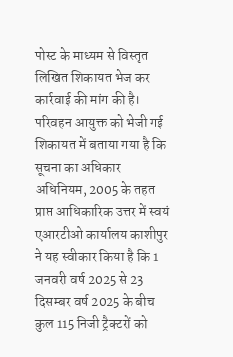पोस्ट के माध्यम से विस्तृत लिखित शिकायत भेज कर कार्रवाई की मांग की है।
परिवहन आयुक्त को भेजी गई शिकायत में बताया गया है कि सूचना का अधिकार अधिनियम, 2005 के तहत प्राप्त आधिकारिक उत्तर में स्वयं एआरटीओ कार्यालय काशीपुर ने यह स्वीकार किया है कि 1 जनवरी वर्ष 2025 से 23 दिसम्बर वर्ष 2025 के बीच कुल 115 निजी ट्रैक्टरों को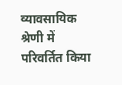व्यावसायिक श्रेणी में परिवर्तित किया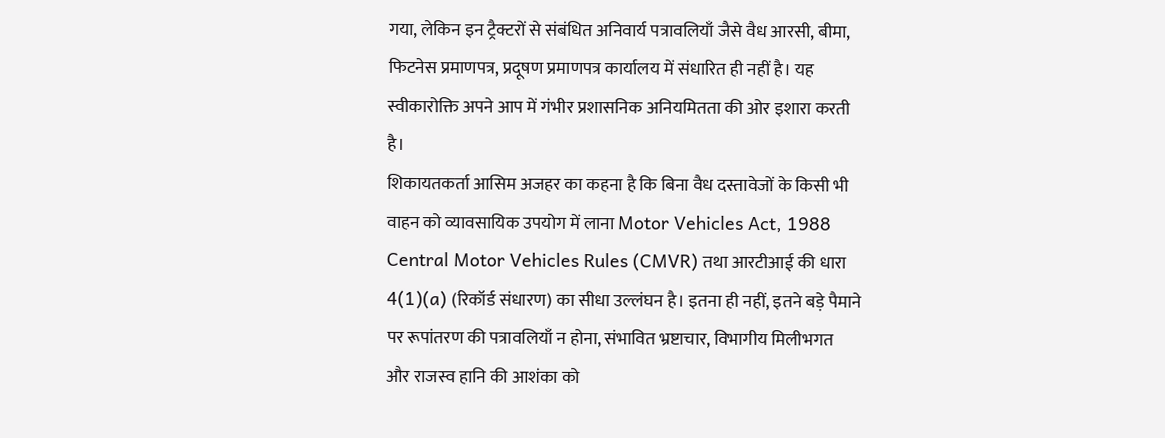गया, लेकिन इन ट्रैक्टरों से संबंधित अनिवार्य पत्रावलियाँ जैसे वैध आरसी, बीमा, फिटनेस प्रमाणपत्र, प्रदूषण प्रमाणपत्र कार्यालय में संधारित ही नहीं है। यह स्वीकारोक्ति अपने आप में गंभीर प्रशासनिक अनियमितता की ओर इशारा करती है।
शिकायतकर्ता आसिम अजहर का कहना है कि बिना वैध दस्तावेजों के किसी भी वाहन को व्यावसायिक उपयोग में लाना Motor Vehicles Act, 1988 Central Motor Vehicles Rules (CMVR) तथा आरटीआई की धारा 4(1)(a) (रिकॉर्ड संधारण) का सीधा उल्लंघन है। इतना ही नहीं, इतने बड़े पैमाने पर रूपांतरण की पत्रावलियाँ न होना, संभावित भ्रष्टाचार, विभागीय मिलीभगत और राजस्व हानि की आशंका को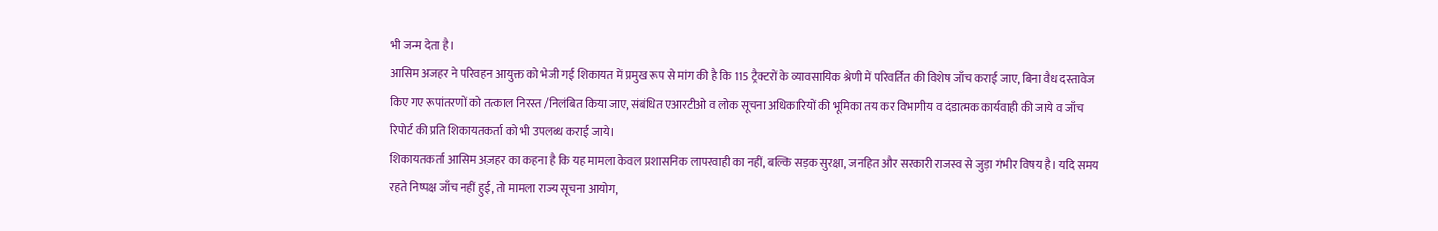भी जन्म देता है।
आसिम अजहर ने परिवहन आयुक्त को भेजी गई शिकायत में प्रमुख रूप से मांग की है कि 115 ट्रैक्टरों के व्यावसायिक श्रेणी में परिवर्तित की विशेष जाँच कराई जाए, बिना वैध दस्तावेज किए गए रूपांतरणों को तत्काल निरस्त /निलंबित किया जाए, संबंधित एआरटीओ व लोक सूचना अधिकारियों की भूमिका तय कर विभागीय व दंडात्मक कार्यवाही की जाये व जाँच रिपोर्ट की प्रति शिकायतकर्ता को भी उपलब्ध कराई जाये।
शिकायतकर्ता आसिम अज़हर का कहना है कि यह मामला केवल प्रशासनिक लापरवाही का नहीं, बल्कि सड़क सुरक्षा, जनहित और सरकारी राजस्व से जुड़ा गंभीर विषय है। यदि समय रहते निष्पक्ष जाँच नहीं हुई, तो मामला राज्य सूचना आयोग,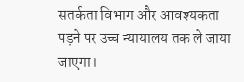सतर्कता विभाग और आवश्यकता पड़ने पर उच्च न्यायालय तक ले जाया जाएगा।